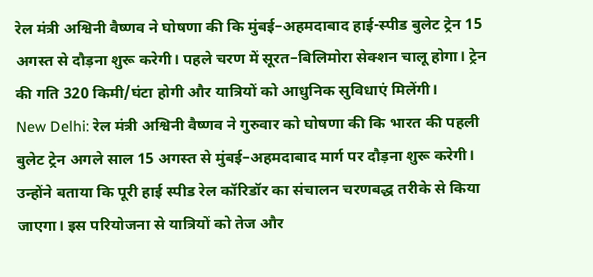रेल मंत्री अश्विनी वैष्णव ने घोषणा की कि मुंबई–अहमदाबाद हाई-स्पीड बुलेट ट्रेन 15 अगस्त से दौड़ना शुरू करेगी। पहले चरण में सूरत–बिलिमोरा सेक्शन चालू होगा। ट्रेन की गति 320 किमी/घंटा होगी और यात्रियों को आधुनिक सुविधाएं मिलेंगी।
New Delhi: रेल मंत्री अश्विनी वैष्णव ने गुरुवार को घोषणा की कि भारत की पहली बुलेट ट्रेन अगले साल 15 अगस्त से मुंबई–अहमदाबाद मार्ग पर दौड़ना शुरू करेगी। उन्होंने बताया कि पूरी हाई स्पीड रेल कॉरिडॉर का संचालन चरणबद्ध तरीके से किया जाएगा। इस परियोजना से यात्रियों को तेज और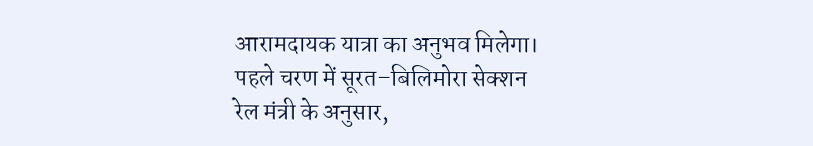आरामदायक यात्रा का अनुभव मिलेगा।
पहले चरण में सूरत–बिलिमोरा सेक्शन
रेल मंत्री के अनुसार,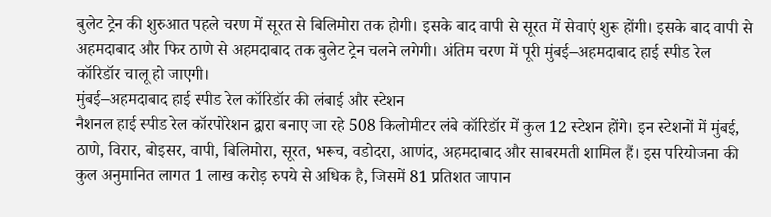बुलेट ट्रेन की शुरुआत पहले चरण में सूरत से बिलिमोरा तक होगी। इसके बाद वापी से सूरत में सेवाएं शुरू होंगी। इसके बाद वापी से अहमदाबाद और फिर ठाणे से अहमदाबाद तक बुलेट ट्रेन चलने लगेगी। अंतिम चरण में पूरी मुंबई–अहमदाबाद हाई स्पीड रेल कॉरिडॉर चालू हो जाएगी।
मुंबई–अहमदाबाद हाई स्पीड रेल कॉरिडॉर की लंबाई और स्टेशन
नैशनल हाई स्पीड रेल कॉरपोरेशन द्वारा बनाए जा रहे 508 किलोमीटर लंबे कॉरिडॉर में कुल 12 स्टेशन होंगे। इन स्टेशनों में मुंबई, ठाणे, विरार, बोइसर, वापी, बिलिमोरा, सूरत, भरूच, वडोदरा, आणंद, अहमदाबाद और साबरमती शामिल हैं। इस परियोजना की कुल अनुमानित लागत 1 लाख करोड़ रुपये से अधिक है, जिसमें 81 प्रतिशत जापान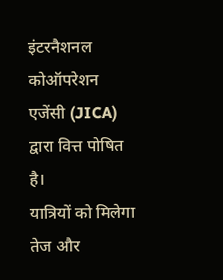इंटरनैशनल कोऑपरेशन एजेंसी (JICA) द्वारा वित्त पोषित है।
यात्रियों को मिलेगा तेज और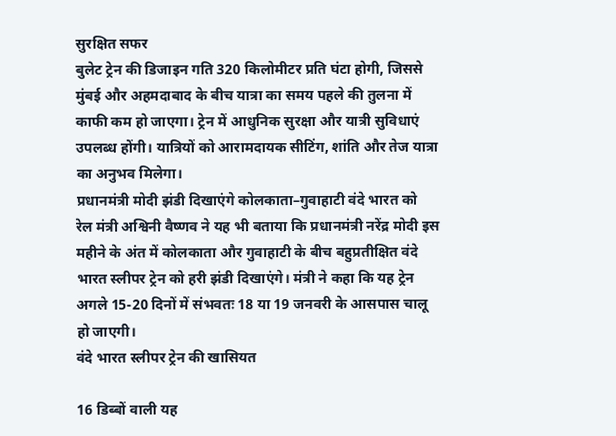सुरक्षित सफर
बुलेट ट्रेन की डिजाइन गति 320 किलोमीटर प्रति घंटा होगी, जिससे मुंबई और अहमदाबाद के बीच यात्रा का समय पहले की तुलना में काफी कम हो जाएगा। ट्रेन में आधुनिक सुरक्षा और यात्री सुविधाएं उपलब्ध होंगी। यात्रियों को आरामदायक सीटिंग, शांति और तेज यात्रा का अनुभव मिलेगा।
प्रधानमंत्री मोदी झंडी दिखाएंगे कोलकाता–गुवाहाटी वंदे भारत को
रेल मंत्री अश्विनी वैष्णव ने यह भी बताया कि प्रधानमंत्री नरेंद्र मोदी इस महीने के अंत में कोलकाता और गुवाहाटी के बीच बहुप्रतीक्षित वंदे भारत स्लीपर ट्रेन को हरी झंडी दिखाएंगे। मंत्री ने कहा कि यह ट्रेन अगले 15-20 दिनों में संभवतः 18 या 19 जनवरी के आसपास चालू हो जाएगी।
वंदे भारत स्लीपर ट्रेन की खासियत

16 डिब्बों वाली यह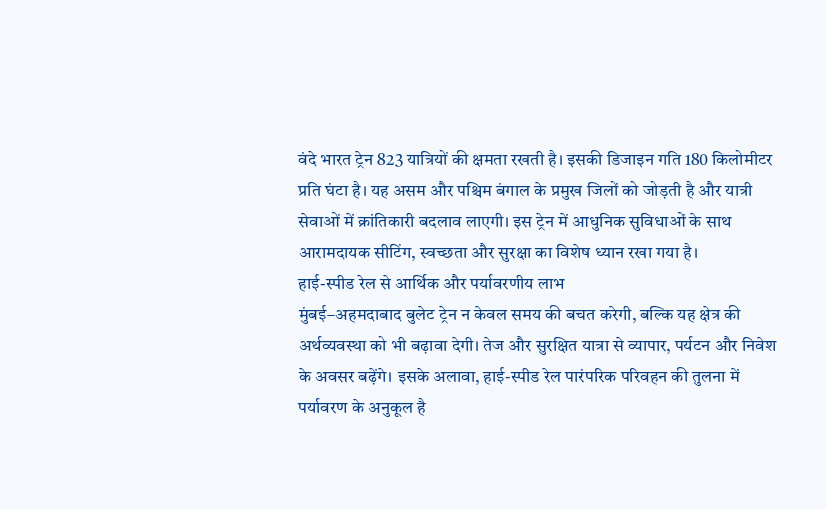वंदे भारत ट्रेन 823 यात्रियों की क्षमता रखती है। इसकी डिजाइन गति 180 किलोमीटर प्रति घंटा है। यह असम और पश्चिम बंगाल के प्रमुख जिलों को जोड़ती है और यात्री सेवाओं में क्रांतिकारी बदलाव लाएगी। इस ट्रेन में आधुनिक सुविधाओं के साथ आरामदायक सीटिंग, स्वच्छता और सुरक्षा का विशेष ध्यान रखा गया है।
हाई-स्पीड रेल से आर्थिक और पर्यावरणीय लाभ
मुंबई–अहमदाबाद बुलेट ट्रेन न केवल समय की बचत करेगी, बल्कि यह क्षेत्र की अर्थव्यवस्था को भी बढ़ावा देगी। तेज और सुरक्षित यात्रा से व्यापार, पर्यटन और निवेश के अवसर बढ़ेंगे। इसके अलावा, हाई-स्पीड रेल पारंपरिक परिवहन की तुलना में पर्यावरण के अनुकूल है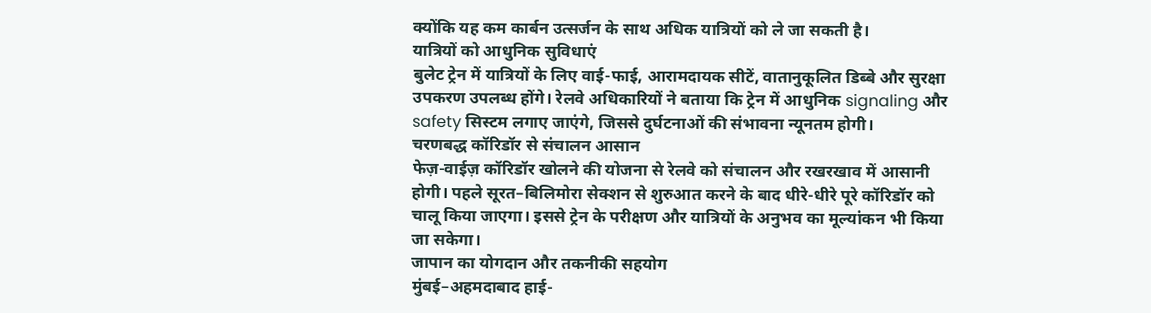क्योंकि यह कम कार्बन उत्सर्जन के साथ अधिक यात्रियों को ले जा सकती है।
यात्रियों को आधुनिक सुविधाएं
बुलेट ट्रेन में यात्रियों के लिए वाई-फाई, आरामदायक सीटें, वातानुकूलित डिब्बे और सुरक्षा उपकरण उपलब्ध होंगे। रेलवे अधिकारियों ने बताया कि ट्रेन में आधुनिक signaling और safety सिस्टम लगाए जाएंगे, जिससे दुर्घटनाओं की संभावना न्यूनतम होगी।
चरणबद्ध कॉरिडॉर से संचालन आसान
फेज़-वाईज़ कॉरिडॉर खोलने की योजना से रेलवे को संचालन और रखरखाव में आसानी होगी। पहले सूरत–बिलिमोरा सेक्शन से शुरुआत करने के बाद धीरे-धीरे पूरे कॉरिडॉर को चालू किया जाएगा। इससे ट्रेन के परीक्षण और यात्रियों के अनुभव का मूल्यांकन भी किया जा सकेगा।
जापान का योगदान और तकनीकी सहयोग
मुंबई–अहमदाबाद हाई-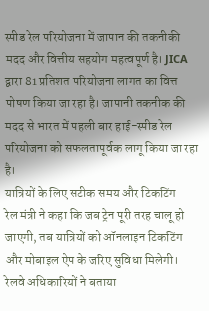स्पीड रेल परियोजना में जापान की तकनीकी मदद और वित्तीय सहयोग महत्वपूर्ण है। JICA द्वारा 81 प्रतिशत परियोजना लागत का वित्त पोषण किया जा रहा है। जापानी तकनीक की मदद से भारत में पहली बार हाई-स्पीड रेल परियोजना को सफलतापूर्वक लागू किया जा रहा है।
यात्रियों के लिए सटीक समय और टिकटिंग
रेल मंत्री ने कहा कि जब ट्रेन पूरी तरह चालू हो जाएगी, तब यात्रियों को ऑनलाइन टिकटिंग और मोबाइल ऐप के जरिए सुविधा मिलेगी। रेलवे अधिकारियों ने बताया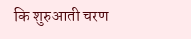कि शुरुआती चरण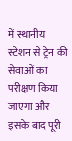में स्थानीय स्टेशन से ट्रेन की सेवाओं का परीक्षण किया जाएगा और इसके बाद पूरी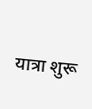यात्रा शुरू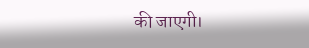की जाएगी।